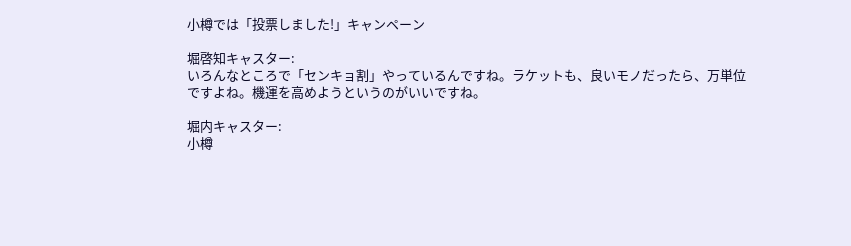小樽では「投票しました!」キャンペーン

堀啓知キャスター:
いろんなところで「センキョ割」やっているんですね。ラケットも、良いモノだったら、万単位ですよね。機運を高めようというのがいいですね。

堀内キャスター:
小樽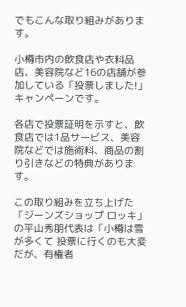でもこんな取り組みがあります。

小樽市内の飲食店や衣料品店、美容院など16の店舗が参加している「投票しました!」キャンペーンです。

各店で投票証明を示すと、飲食店では1品サービス、美容院などでは施術料、商品の割り引きなどの特典があります。

この取り組みを立ち上げた「ジーンズショップ ロッキ」の平山秀朋代表は「小樽は雪が多くて 投票に行くのも大変だが、有権者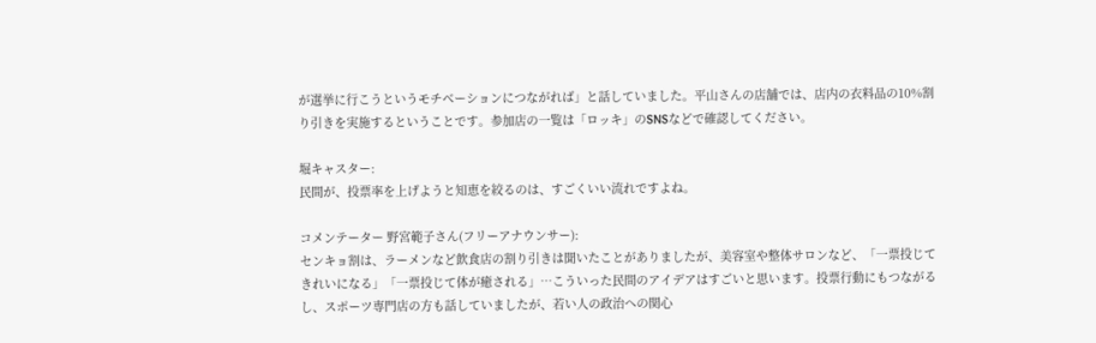が選挙に行こうというモチベーションにつながれば」と話していました。平山さんの店舗では、店内の衣料品の10%割り引きを実施するということです。参加店の一覧は「ロッキ」のSNSなどで確認してください。

堀キャスター:
民間が、投票率を上げようと知恵を絞るのは、すごくいい流れですよね。

コメンテーター 野宮範子さん(フリーアナウンサー):
センキョ割は、ラーメンなど飲食店の割り引きは聞いたことがありましたが、美容室や整体サロンなど、「一票投じてきれいになる」「一票投じて体が癒される」…こういった民間のアイデアはすごいと思います。投票行動にもつながるし、スポーツ専門店の方も話していましたが、若い人の政治への関心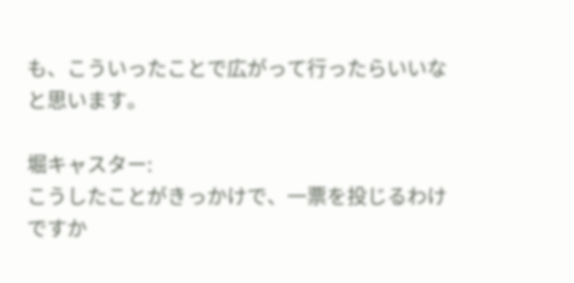も、こういったことで広がって行ったらいいなと思います。

堀キャスター:
こうしたことがきっかけで、一票を投じるわけですか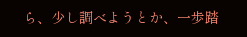ら、少し調べようとか、一歩踏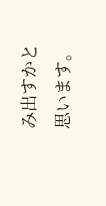み出すかと思います。